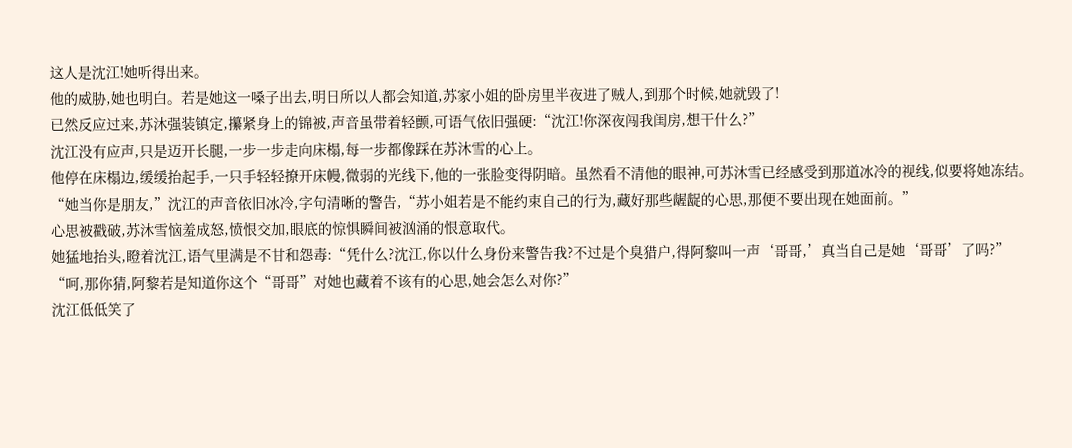这人是沈江!她听得出来。
他的威胁,她也明白。若是她这一嗓子出去,明日所以人都会知道,苏家小姐的卧房里半夜进了贼人,到那个时候,她就毁了!
已然反应过来,苏沐强装镇定,攥紧身上的锦被,声音虽带着轻颤,可语气依旧强硬:“沈江!你深夜闯我闺房,想干什么?”
沈江没有应声,只是迈开长腿,一步一步走向床榻,每一步都像踩在苏沐雪的心上。
他停在床榻边,缓缓抬起手,一只手轻轻撩开床幔,微弱的光线下,他的一张脸变得阴暗。虽然看不清他的眼神,可苏沐雪已经感受到那道冰冷的视线,似要将她冻结。
“她当你是朋友,”沈江的声音依旧冰冷,字句清晰的警告,“苏小姐若是不能约束自己的行为,藏好那些龌龊的心思,那便不要出现在她面前。”
心思被戳破,苏沐雪恼羞成怒,愤恨交加,眼底的惊惧瞬间被汹涌的恨意取代。
她猛地抬头,瞪着沈江,语气里满是不甘和怨毒:“凭什么?沈江,你以什么身份来警告我?不过是个臭猎户,得阿黎叫一声‘哥哥,’真当自己是她‘哥哥’了吗?”
“呵,那你猜,阿黎若是知道你这个“哥哥”对她也藏着不该有的心思,她会怎么对你?”
沈江低低笑了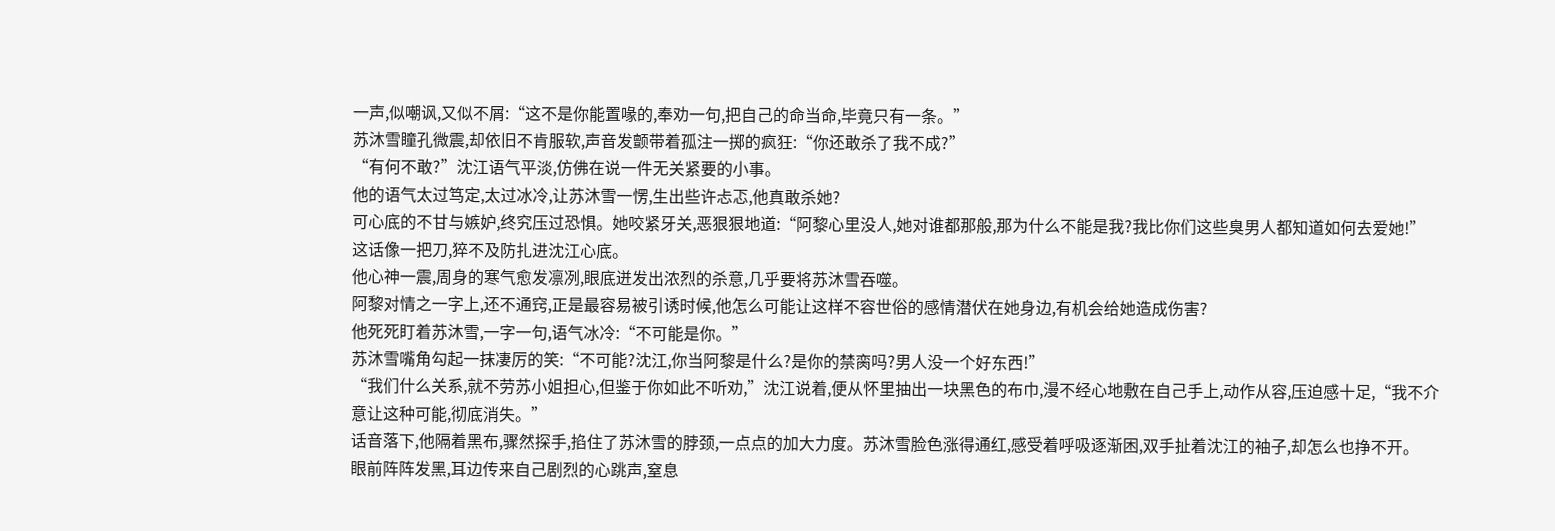一声,似嘲讽,又似不屑:“这不是你能置喙的,奉劝一句,把自己的命当命,毕竟只有一条。”
苏沐雪瞳孔微震,却依旧不肯服软,声音发颤带着孤注一掷的疯狂:“你还敢杀了我不成?”
“有何不敢?”沈江语气平淡,仿佛在说一件无关紧要的小事。
他的语气太过笃定,太过冰冷,让苏沐雪一愣,生出些许忐忑,他真敢杀她?
可心底的不甘与嫉妒,终究压过恐惧。她咬紧牙关,恶狠狠地道:“阿黎心里没人,她对谁都那般,那为什么不能是我?我比你们这些臭男人都知道如何去爱她!”
这话像一把刀,猝不及防扎进沈江心底。
他心神一震,周身的寒气愈发凛冽,眼底迸发出浓烈的杀意,几乎要将苏沐雪吞噬。
阿黎对情之一字上,还不通窍,正是最容易被引诱时候,他怎么可能让这样不容世俗的感情潜伏在她身边,有机会给她造成伤害?
他死死盯着苏沐雪,一字一句,语气冰冷:“不可能是你。”
苏沐雪嘴角勾起一抹凄厉的笑:“不可能?沈江,你当阿黎是什么?是你的禁脔吗?男人没一个好东西!”
“我们什么关系,就不劳苏小姐担心,但鉴于你如此不听劝,”沈江说着,便从怀里抽出一块黑色的布巾,漫不经心地敷在自己手上,动作从容,压迫感十足,“我不介意让这种可能,彻底消失。”
话音落下,他隔着黑布,骤然探手,掐住了苏沐雪的脖颈,一点点的加大力度。苏沐雪脸色涨得通红,感受着呼吸逐渐困,双手扯着沈江的袖子,却怎么也挣不开。
眼前阵阵发黑,耳边传来自己剧烈的心跳声,窒息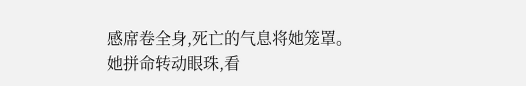感席卷全身,死亡的气息将她笼罩。
她拼命转动眼珠,看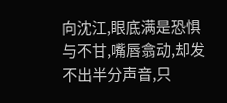向沈江,眼底满是恐惧与不甘,嘴唇翕动,却发不出半分声音,只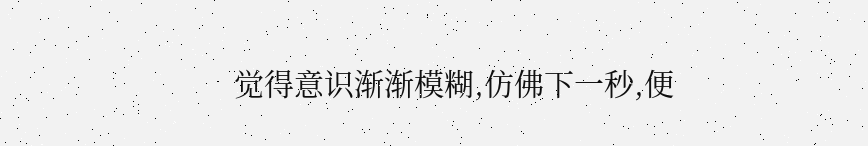觉得意识渐渐模糊,仿佛下一秒,便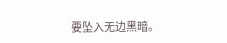要坠入无边黑暗。